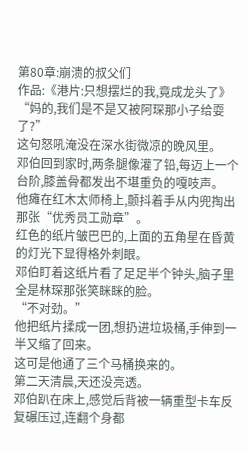第80章:崩溃的叔父们
作品:《港片:只想摆烂的我,竟成龙头了》 “妈的,我们是不是又被阿琛那小子给耍了?”
这句怒吼淹没在深水街微凉的晚风里。
邓伯回到家时,两条腿像灌了铅,每迈上一个台阶,膝盖骨都发出不堪重负的嘎吱声。
他瘫在红木太师椅上,颤抖着手从内兜掏出那张“优秀员工勋章”。
红色的纸片皱巴巴的,上面的五角星在昏黄的灯光下显得格外刺眼。
邓伯盯着这纸片看了足足半个钟头,脑子里全是林琛那张笑眯眯的脸。
“不对劲。”
他把纸片揉成一团,想扔进垃圾桶,手伸到一半又缩了回来。
这可是他通了三个马桶换来的。
第二天清晨,天还没亮透。
邓伯趴在床上,感觉后背被一辆重型卡车反复碾压过,连翻个身都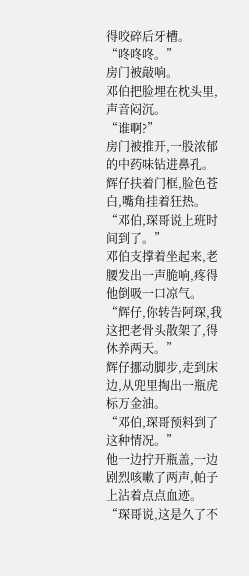得咬碎后牙槽。
“咚咚咚。”
房门被敲响。
邓伯把脸埋在枕头里,声音闷沉。
“谁啊?”
房门被推开,一股浓郁的中药味钻进鼻孔。
辉仔扶着门框,脸色苍白,嘴角挂着狂热。
“邓伯,琛哥说上班时间到了。”
邓伯支撑着坐起来,老腰发出一声脆响,疼得他倒吸一口凉气。
“辉仔,你转告阿琛,我这把老骨头散架了,得休养两天。”
辉仔挪动脚步,走到床边,从兜里掏出一瓶虎标万金油。
“邓伯,琛哥预料到了这种情况。”
他一边拧开瓶盖,一边剧烈咳嗽了两声,帕子上沾着点点血迹。
“琛哥说,这是久了不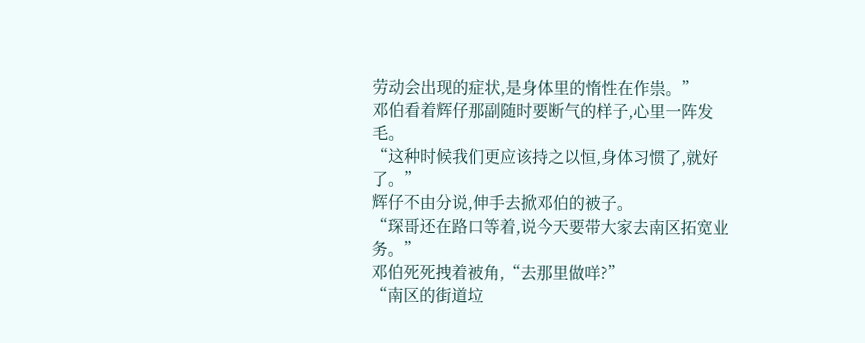劳动会出现的症状,是身体里的惰性在作祟。”
邓伯看着辉仔那副随时要断气的样子,心里一阵发毛。
“这种时候我们更应该持之以恒,身体习惯了,就好了。”
辉仔不由分说,伸手去掀邓伯的被子。
“琛哥还在路口等着,说今天要带大家去南区拓宽业务。”
邓伯死死拽着被角,“去那里做咩?”
“南区的街道垃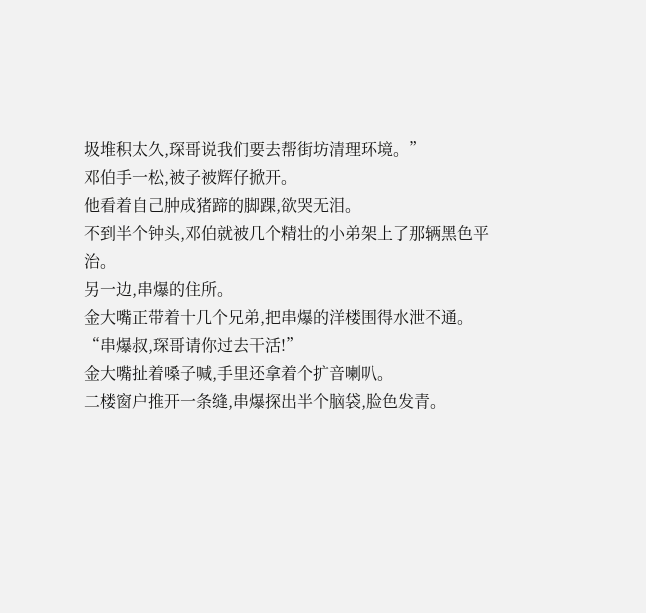圾堆积太久,琛哥说我们要去帮街坊清理环境。”
邓伯手一松,被子被辉仔掀开。
他看着自己肿成猪蹄的脚踝,欲哭无泪。
不到半个钟头,邓伯就被几个精壮的小弟架上了那辆黑色平治。
另一边,串爆的住所。
金大嘴正带着十几个兄弟,把串爆的洋楼围得水泄不通。
“串爆叔,琛哥请你过去干活!”
金大嘴扯着嗓子喊,手里还拿着个扩音喇叭。
二楼窗户推开一条缝,串爆探出半个脑袋,脸色发青。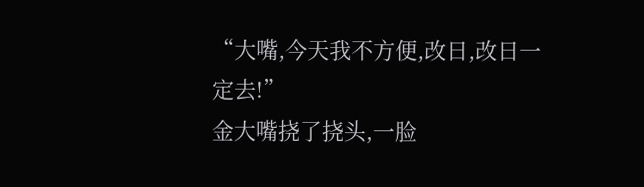“大嘴,今天我不方便,改日,改日一定去!”
金大嘴挠了挠头,一脸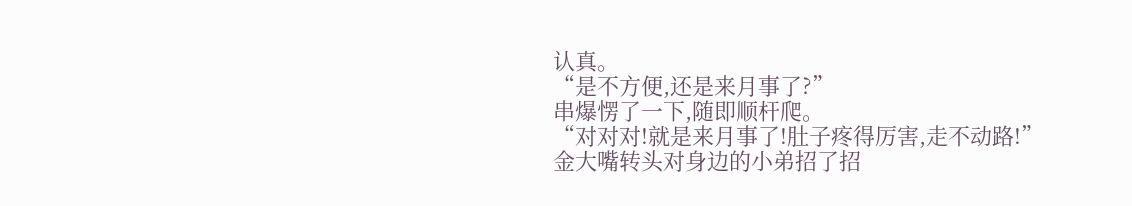认真。
“是不方便,还是来月事了?”
串爆愣了一下,随即顺杆爬。
“对对对!就是来月事了!肚子疼得厉害,走不动路!”
金大嘴转头对身边的小弟招了招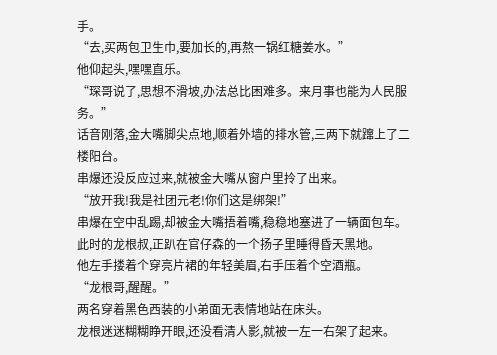手。
“去,买两包卫生巾,要加长的,再熬一锅红糖姜水。”
他仰起头,嘿嘿直乐。
“琛哥说了,思想不滑坡,办法总比困难多。来月事也能为人民服务。”
话音刚落,金大嘴脚尖点地,顺着外墙的排水管,三两下就蹿上了二楼阳台。
串爆还没反应过来,就被金大嘴从窗户里拎了出来。
“放开我!我是社团元老!你们这是绑架!”
串爆在空中乱踢,却被金大嘴捂着嘴,稳稳地塞进了一辆面包车。
此时的龙根叔,正趴在官仔森的一个扬子里睡得昏天黑地。
他左手搂着个穿亮片裙的年轻美眉,右手压着个空酒瓶。
“龙根哥,醒醒。”
两名穿着黑色西装的小弟面无表情地站在床头。
龙根迷迷糊糊睁开眼,还没看清人影,就被一左一右架了起来。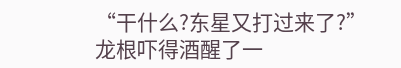“干什么?东星又打过来了?”
龙根吓得酒醒了一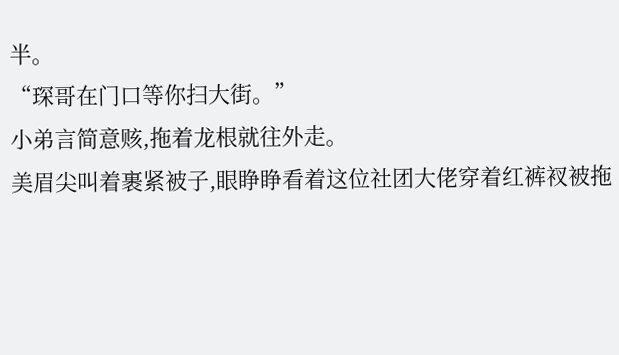半。
“琛哥在门口等你扫大街。”
小弟言简意赅,拖着龙根就往外走。
美眉尖叫着裹紧被子,眼睁睁看着这位社团大佬穿着红裤衩被拖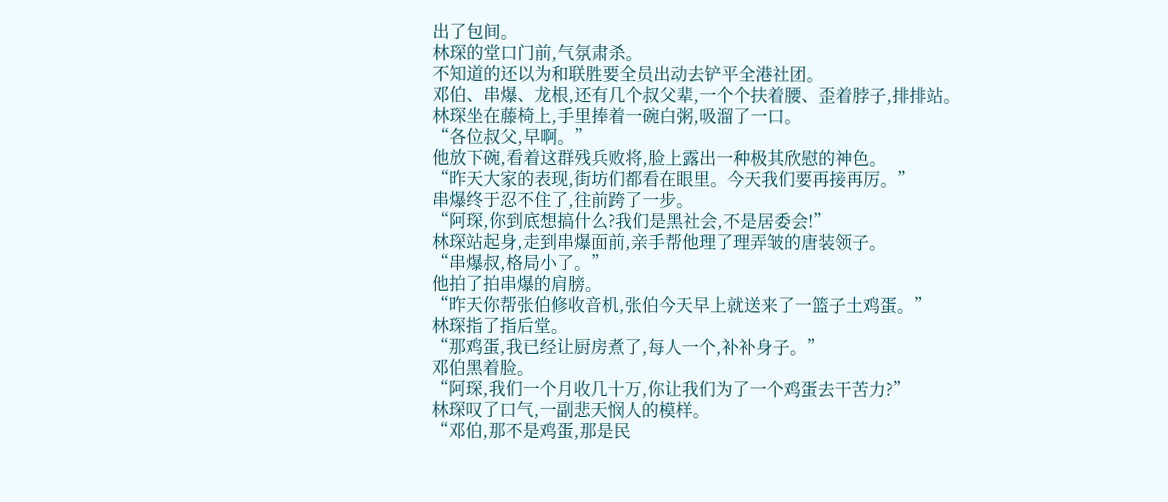出了包间。
林琛的堂口门前,气氛肃杀。
不知道的还以为和联胜要全员出动去铲平全港社团。
邓伯、串爆、龙根,还有几个叔父辈,一个个扶着腰、歪着脖子,排排站。
林琛坐在藤椅上,手里捧着一碗白粥,吸溜了一口。
“各位叔父,早啊。”
他放下碗,看着这群残兵败将,脸上露出一种极其欣慰的神色。
“昨天大家的表现,街坊们都看在眼里。今天我们要再接再厉。”
串爆终于忍不住了,往前跨了一步。
“阿琛,你到底想搞什么?我们是黑社会,不是居委会!”
林琛站起身,走到串爆面前,亲手帮他理了理弄皱的唐装领子。
“串爆叔,格局小了。”
他拍了拍串爆的肩膀。
“昨天你帮张伯修收音机,张伯今天早上就送来了一篮子土鸡蛋。”
林琛指了指后堂。
“那鸡蛋,我已经让厨房煮了,每人一个,补补身子。”
邓伯黑着脸。
“阿琛,我们一个月收几十万,你让我们为了一个鸡蛋去干苦力?”
林琛叹了口气,一副悲天悯人的模样。
“邓伯,那不是鸡蛋,那是民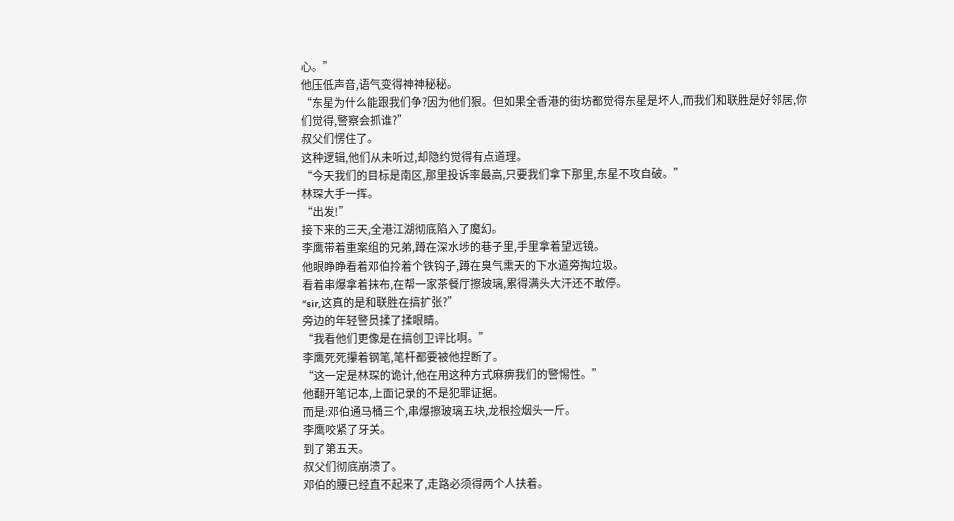心。”
他压低声音,语气变得神神秘秘。
“东星为什么能跟我们争?因为他们狠。但如果全香港的街坊都觉得东星是坏人,而我们和联胜是好邻居,你们觉得,警察会抓谁?”
叔父们愣住了。
这种逻辑,他们从未听过,却隐约觉得有点道理。
“今天我们的目标是南区,那里投诉率最高,只要我们拿下那里,东星不攻自破。”
林琛大手一挥。
“出发!”
接下来的三天,全港江湖彻底陷入了魔幻。
李鹰带着重案组的兄弟,蹲在深水埗的巷子里,手里拿着望远镜。
他眼睁睁看着邓伯拎着个铁钩子,蹲在臭气熏天的下水道旁掏垃圾。
看着串爆拿着抹布,在帮一家茶餐厅擦玻璃,累得满头大汗还不敢停。
“sir,这真的是和联胜在搞扩张?”
旁边的年轻警员揉了揉眼睛。
“我看他们更像是在搞创卫评比啊。”
李鹰死死攥着钢笔,笔杆都要被他捏断了。
“这一定是林琛的诡计,他在用这种方式麻痹我们的警惕性。”
他翻开笔记本,上面记录的不是犯罪证据。
而是:邓伯通马桶三个,串爆擦玻璃五块,龙根捡烟头一斤。
李鹰咬紧了牙关。
到了第五天。
叔父们彻底崩溃了。
邓伯的腰已经直不起来了,走路必须得两个人扶着。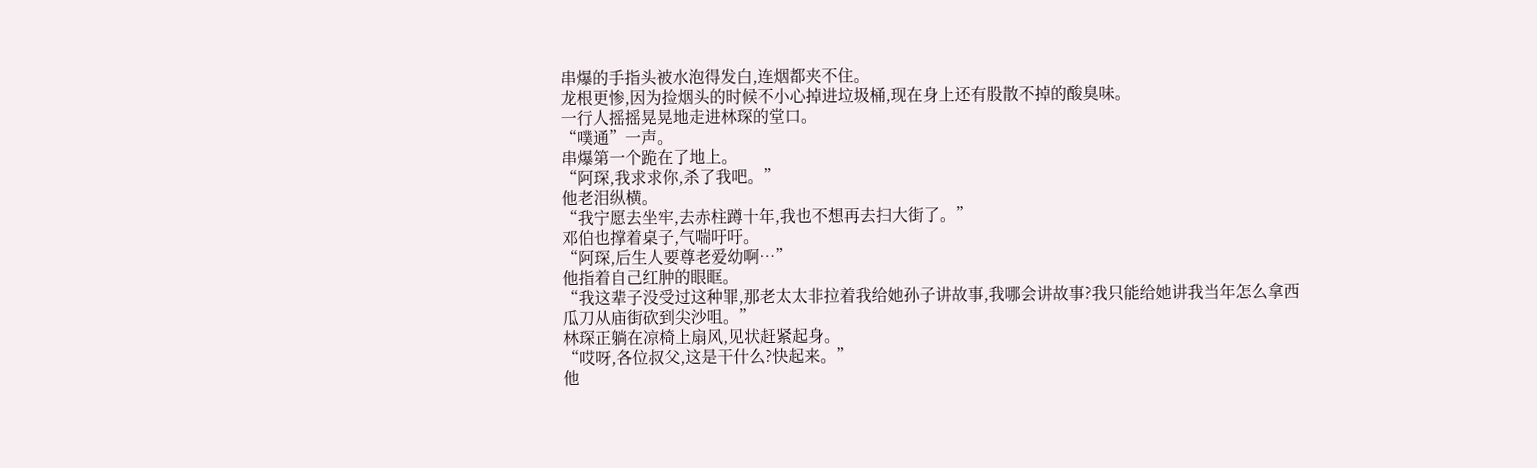串爆的手指头被水泡得发白,连烟都夹不住。
龙根更惨,因为捡烟头的时候不小心掉进垃圾桶,现在身上还有股散不掉的酸臭味。
一行人摇摇晃晃地走进林琛的堂口。
“噗通”一声。
串爆第一个跪在了地上。
“阿琛,我求求你,杀了我吧。”
他老泪纵横。
“我宁愿去坐牢,去赤柱蹲十年,我也不想再去扫大街了。”
邓伯也撑着桌子,气喘吁吁。
“阿琛,后生人要尊老爱幼啊…”
他指着自己红肿的眼眶。
“我这辈子没受过这种罪,那老太太非拉着我给她孙子讲故事,我哪会讲故事?我只能给她讲我当年怎么拿西瓜刀从庙街砍到尖沙咀。”
林琛正躺在凉椅上扇风,见状赶紧起身。
“哎呀,各位叔父,这是干什么?快起来。”
他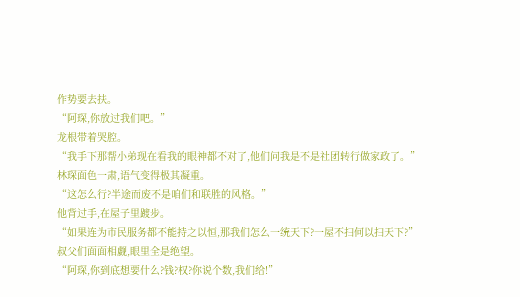作势要去扶。
“阿琛,你放过我们吧。”
龙根带着哭腔。
“我手下那帮小弟现在看我的眼神都不对了,他们问我是不是社团转行做家政了。”
林琛面色一肃,语气变得极其凝重。
“这怎么行?半途而废不是咱们和联胜的风格。”
他背过手,在屋子里踱步。
“如果连为市民服务都不能持之以恒,那我们怎么一统天下?一屋不扫何以扫天下?”
叔父们面面相觑,眼里全是绝望。
“阿琛,你到底想要什么?钱?权?你说个数,我们给!”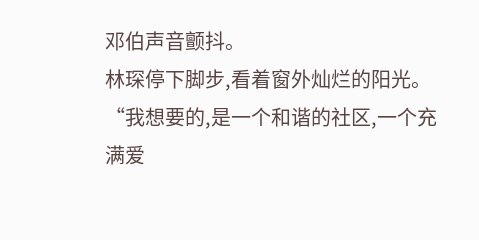邓伯声音颤抖。
林琛停下脚步,看着窗外灿烂的阳光。
“我想要的,是一个和谐的社区,一个充满爱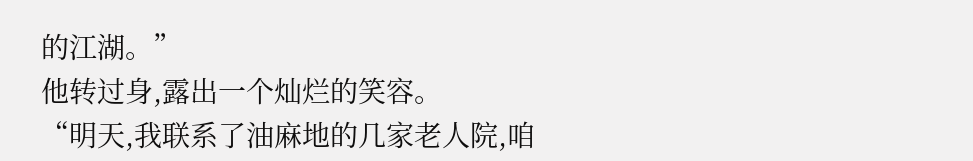的江湖。”
他转过身,露出一个灿烂的笑容。
“明天,我联系了油麻地的几家老人院,咱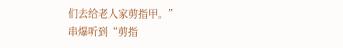们去给老人家剪指甲。”
串爆听到“剪指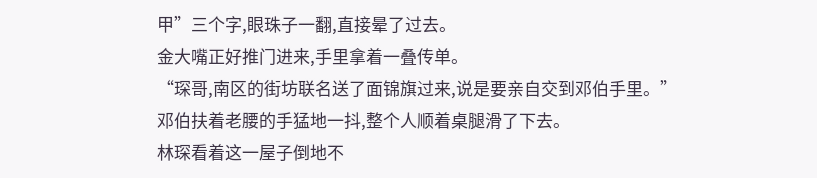甲”三个字,眼珠子一翻,直接晕了过去。
金大嘴正好推门进来,手里拿着一叠传单。
“琛哥,南区的街坊联名送了面锦旗过来,说是要亲自交到邓伯手里。”
邓伯扶着老腰的手猛地一抖,整个人顺着桌腿滑了下去。
林琛看着这一屋子倒地不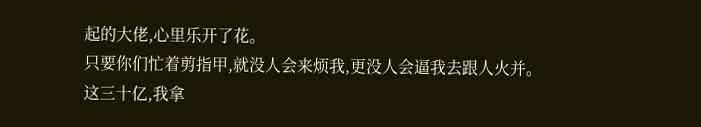起的大佬,心里乐开了花。
只要你们忙着剪指甲,就没人会来烦我,更没人会逼我去跟人火并。
这三十亿,我拿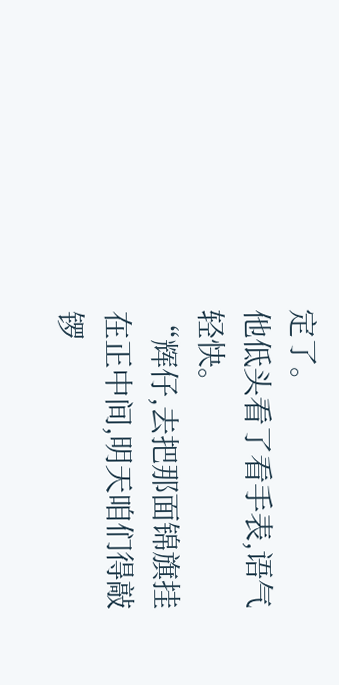定了。
他低头看了看手表,语气轻快。
“辉仔,去把那面锦旗挂在正中间,明天咱们得敲锣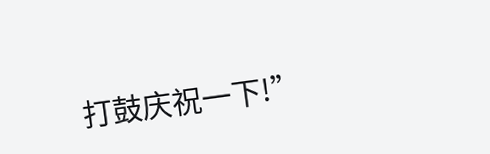打鼓庆祝一下!”